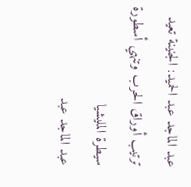عبد الماجد عبد الحميد: الجنينة تعيد ترتيب أوراق الحرب وتنهي أسطورة سيطرة المليشيا
عبد الماجد عبد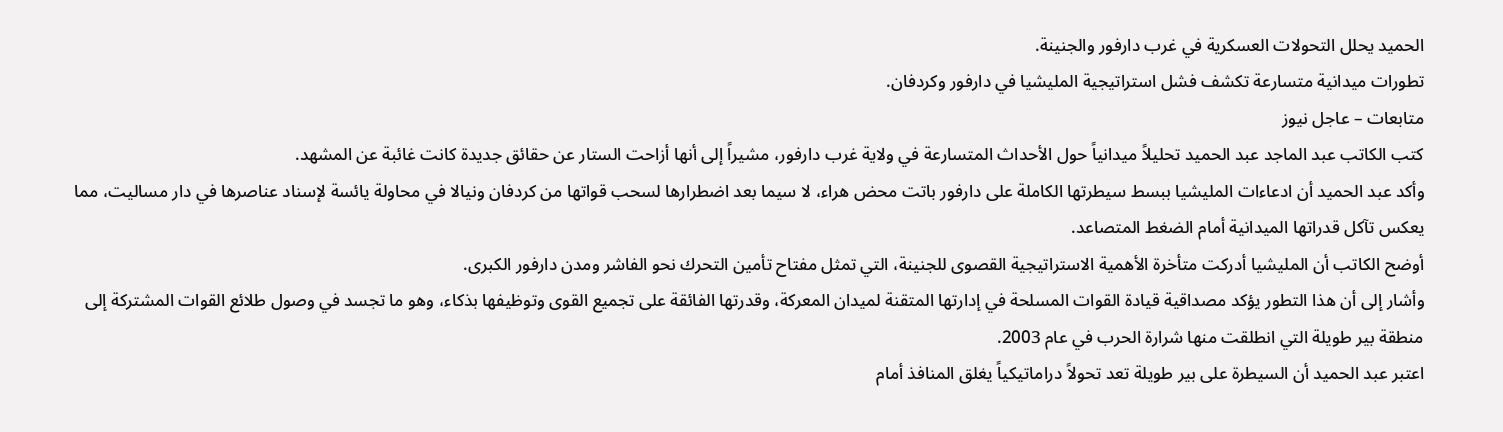الحميد يحلل التحولات العسكرية في غرب دارفور والجنينة.
تطورات ميدانية متسارعة تكشف فشل استراتيجية المليشيا في دارفور وكردفان.
متابعات – عاجل نيوز
كتب الكاتب عبد الماجد عبد الحميد تحليلاً ميدانياً حول الأحداث المتسارعة في ولاية غرب دارفور، مشيراً إلى أنها أزاحت الستار عن حقائق جديدة كانت غائبة عن المشهد.
وأكد عبد الحميد أن ادعاءات المليشيا ببسط سيطرتها الكاملة على دارفور باتت محض هراء، لا سيما بعد اضطرارها لسحب قواتها من كردفان ونيالا في محاولة يائسة لإسناد عناصرها في دار مساليت، مما يعكس تآكل قدراتها الميدانية أمام الضغط المتصاعد.
أوضح الكاتب أن المليشيا أدركت متأخرة الأهمية الاستراتيجية القصوى للجنينة، التي تمثل مفتاح تأمين التحرك نحو الفاشر ومدن دارفور الكبرى.
وأشار إلى أن هذا التطور يؤكد مصداقية قيادة القوات المسلحة في إدارتها المتقنة لميدان المعركة، وقدرتها الفائقة على تجميع القوى وتوظيفها بذكاء، وهو ما تجسد في وصول طلائع القوات المشتركة إلى منطقة بير طويلة التي انطلقت منها شرارة الحرب في عام 2003.
اعتبر عبد الحميد أن السيطرة على بير طويلة تعد تحولاً دراماتيكياً يغلق المنافذ أمام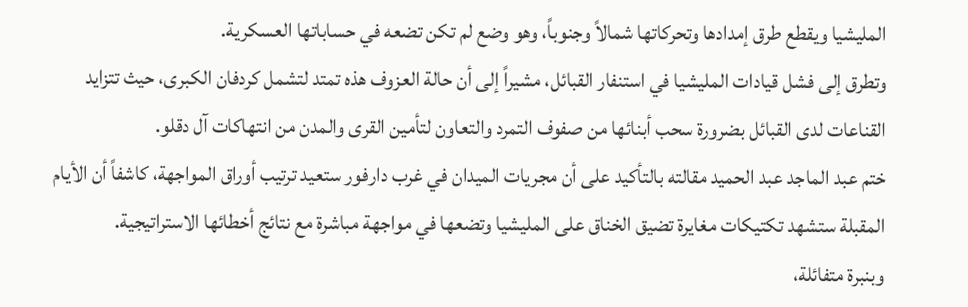المليشيا ويقطع طرق إمدادها وتحركاتها شمالاً وجنوباً، وهو وضع لم تكن تضعه في حساباتها العسكرية.
وتطرق إلى فشل قيادات المليشيا في استنفار القبائل، مشيراً إلى أن حالة العزوف هذه تمتد لتشمل كردفان الكبرى، حيث تتزايد القناعات لدى القبائل بضرورة سحب أبنائها من صفوف التمرد والتعاون لتأمين القرى والمدن من انتهاكات آل دقلو.
ختم عبد الماجد عبد الحميد مقالته بالتأكيد على أن مجريات الميدان في غرب دارفور ستعيد ترتيب أوراق المواجهة، كاشفاً أن الأيام المقبلة ستشهد تكتيكات مغايرة تضيق الخناق على المليشيا وتضعها في مواجهة مباشرة مع نتائج أخطائها الاستراتيجية.
وبنبرة متفائلة،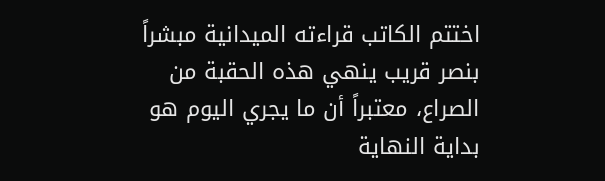اختتم الكاتب قراءته الميدانية مبشراً بنصر قريب ينهي هذه الحقبة من الصراع، معتبراً أن ما يجري اليوم هو بداية النهاية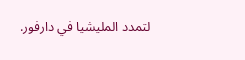لتمدد المليشيا في دارفور.